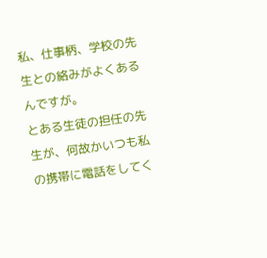私、仕事柄、学校の先生との絡みがよくあるんですが。
とある生徒の担任の先生が、何故かいつも私の携帯に電話をしてく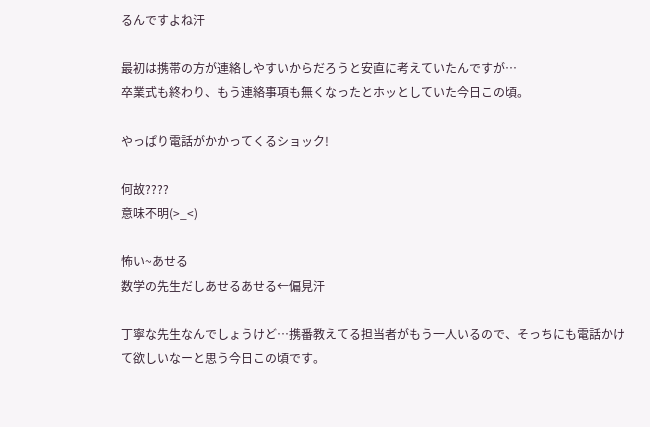るんですよね汗

最初は携帯の方が連絡しやすいからだろうと安直に考えていたんですが…
卒業式も終わり、もう連絡事項も無くなったとホッとしていた今日この頃。

やっぱり電話がかかってくるショック!

何故????
意味不明(>_<)

怖い~あせる
数学の先生だしあせるあせる←偏見汗

丁寧な先生なんでしょうけど…携番教えてる担当者がもう一人いるので、そっちにも電話かけて欲しいなーと思う今日この頃です。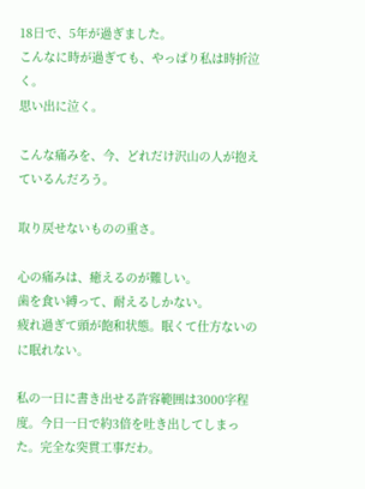18日で、5年が過ぎました。
こんなに時が過ぎても、やっぱり私は時折泣く。
思い出に泣く。

こんな痛みを、今、どれだけ沢山の人が抱えているんだろう。

取り戻せないものの重さ。

心の痛みは、癒えるのが難しい。
歯を食い縛って、耐えるしかない。
疲れ過ぎて頭が飽和状態。眠くて仕方ないのに眠れない。

私の一日に書き出せる許容範囲は3000字程度。今日一日で約3倍を吐き出してしまった。完全な突貫工事だわ。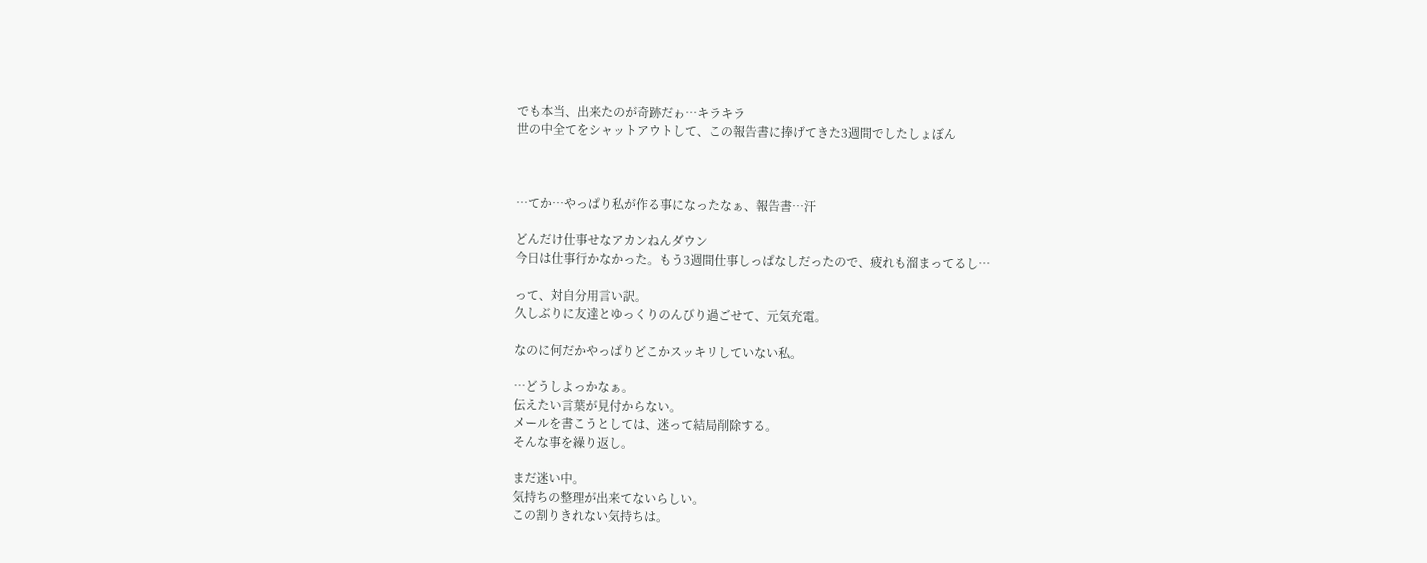でも本当、出来たのが奇跡だゎ…キラキラ
世の中全てをシャットアウトして、この報告書に捧げてきた3週間でしたしょぼん



…てか…やっぱり私が作る事になったなぁ、報告書…汗

どんだけ仕事せなアカンねんダウン
今日は仕事行かなかった。もう3週間仕事しっぱなしだったので、疲れも溜まってるし…

って、対自分用言い訳。
久しぶりに友達とゆっくりのんびり過ごせて、元気充電。

なのに何だかやっぱりどこかスッキリしていない私。

…どうしよっかなぁ。
伝えたい言葉が見付からない。
メールを書こうとしては、迷って結局削除する。
そんな事を繰り返し。

まだ迷い中。
気持ちの整理が出来てないらしい。
この割りきれない気持ちは。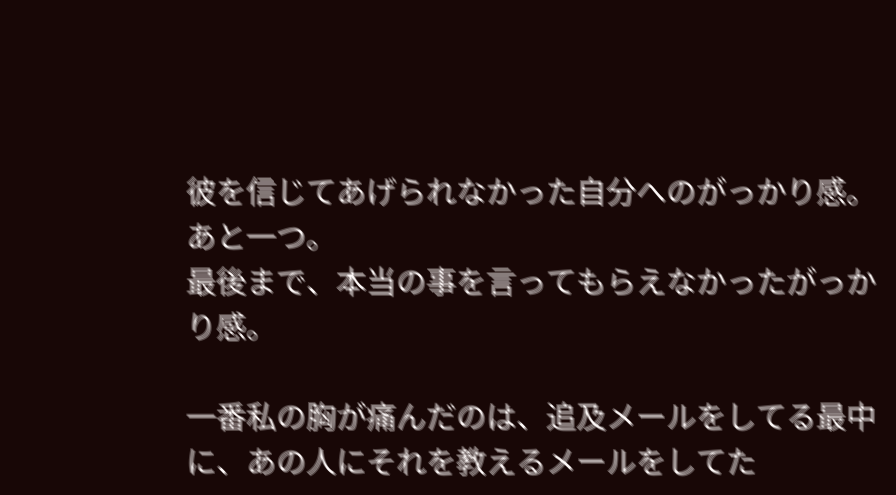彼を信じてあげられなかった自分へのがっかり感。
あと一つ。
最後まで、本当の事を言ってもらえなかったがっかり感。

一番私の胸が痛んだのは、追及メールをしてる最中に、あの人にそれを教えるメールをしてた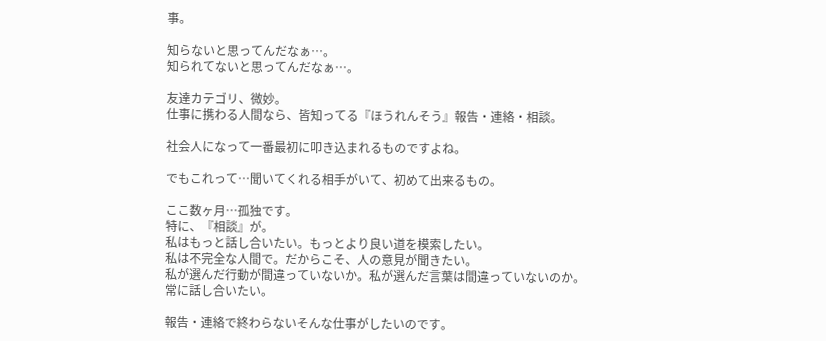事。

知らないと思ってんだなぁ…。
知られてないと思ってんだなぁ…。

友達カテゴリ、微妙。
仕事に携わる人間なら、皆知ってる『ほうれんそう』報告・連絡・相談。

社会人になって一番最初に叩き込まれるものですよね。

でもこれって…聞いてくれる相手がいて、初めて出来るもの。

ここ数ヶ月…孤独です。
特に、『相談』が。
私はもっと話し合いたい。もっとより良い道を模索したい。
私は不完全な人間で。だからこそ、人の意見が聞きたい。
私が選んだ行動が間違っていないか。私が選んだ言葉は間違っていないのか。
常に話し合いたい。

報告・連絡で終わらないそんな仕事がしたいのです。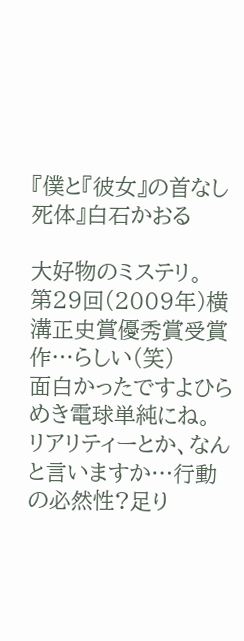『僕と『彼女』の首なし死体』白石かおる

大好物のミステリ。
第29回(2009年)横溝正史賞優秀賞受賞作…らしい(笑)
面白かったですよひらめき電球単純にね。
リアリティーとか、なんと言いますか…行動の必然性?足り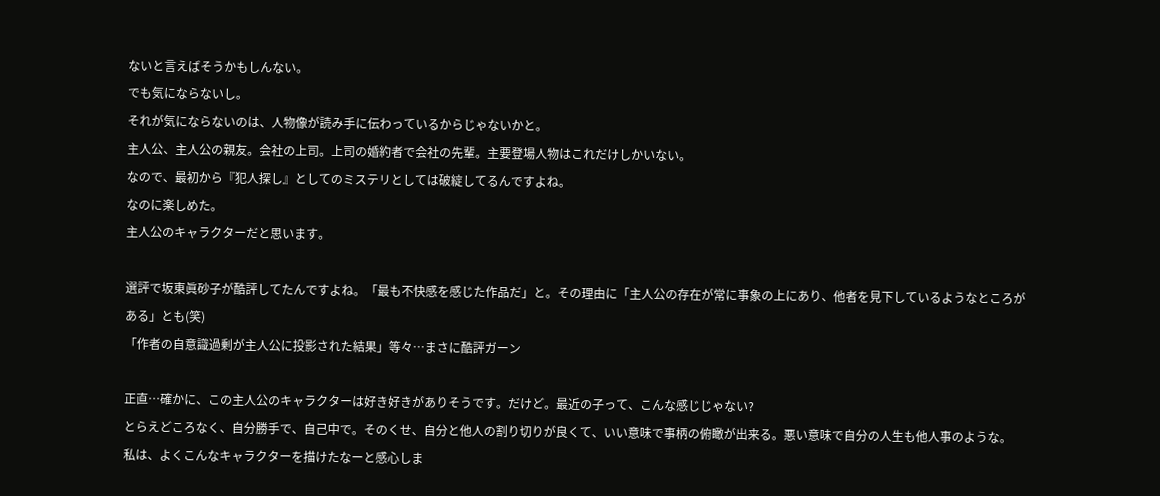ないと言えばそうかもしんない。
でも気にならないし。
それが気にならないのは、人物像が読み手に伝わっているからじゃないかと。
主人公、主人公の親友。会社の上司。上司の婚約者で会社の先輩。主要登場人物はこれだけしかいない。
なので、最初から『犯人探し』としてのミステリとしては破綻してるんですよね。
なのに楽しめた。
主人公のキャラクターだと思います。

選評で坂東眞砂子が酷評してたんですよね。「最も不快感を感じた作品だ」と。その理由に「主人公の存在が常に事象の上にあり、他者を見下しているようなところがある」とも(笑)
「作者の自意識過剰が主人公に投影された結果」等々…まさに酷評ガーン

正直…確かに、この主人公のキャラクターは好き好きがありそうです。だけど。最近の子って、こんな感じじゃない?
とらえどころなく、自分勝手で、自己中で。そのくせ、自分と他人の割り切りが良くて、いい意味で事柄の俯瞰が出来る。悪い意味で自分の人生も他人事のような。
私は、よくこんなキャラクターを描けたなーと感心しま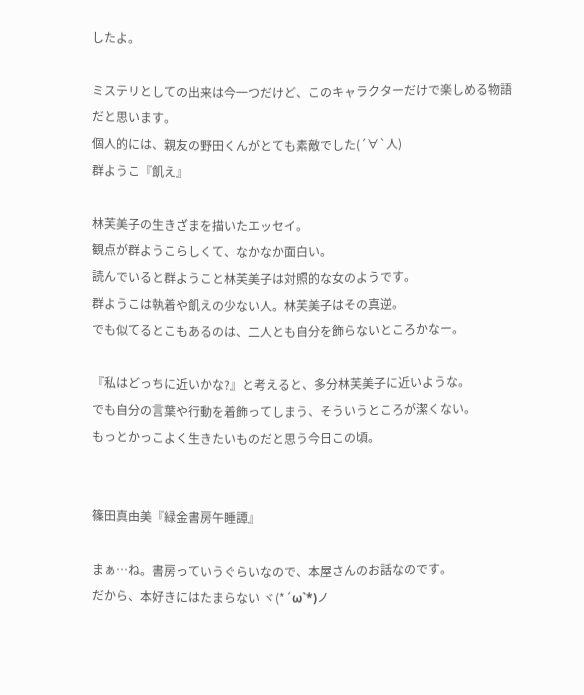したよ。

ミステリとしての出来は今一つだけど、このキャラクターだけで楽しめる物語だと思います。
個人的には、親友の野田くんがとても素敵でした(´∀`人)
群ようこ『飢え』

林芙美子の生きざまを描いたエッセイ。
観点が群ようこらしくて、なかなか面白い。
読んでいると群ようこと林芙美子は対照的な女のようです。
群ようこは執着や飢えの少ない人。林芙美子はその真逆。
でも似てるとこもあるのは、二人とも自分を飾らないところかなー。

『私はどっちに近いかな?』と考えると、多分林芙美子に近いような。
でも自分の言葉や行動を着飾ってしまう、そういうところが潔くない。
もっとかっこよく生きたいものだと思う今日この頃。


篠田真由美『緑金書房午睡譚』

まぁ…ね。書房っていうぐらいなので、本屋さんのお話なのです。
だから、本好きにはたまらない ヾ(*´ω`*)ノ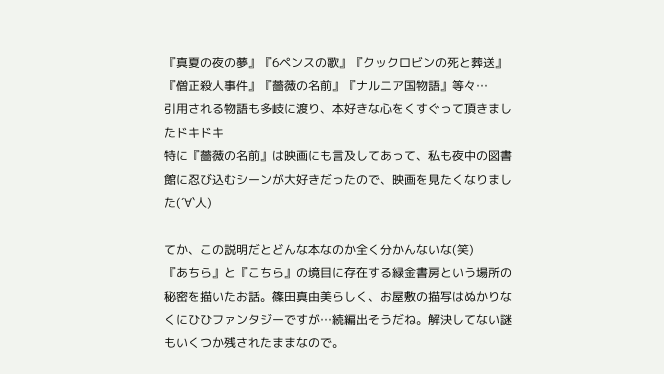『真夏の夜の夢』『6ペンスの歌』『クックロビンの死と葬送』『僧正殺人事件』『薔薇の名前』『ナルニア国物語』等々…
引用される物語も多岐に渡り、本好きな心をくすぐって頂きましたドキドキ
特に『薔薇の名前』は映画にも言及してあって、私も夜中の図書館に忍び込むシーンが大好きだったので、映画を見たくなりました(´∀`人)

てか、この説明だとどんな本なのか全く分かんないな(笑)
『あちら』と『こちら』の境目に存在する緑金書房という場所の秘密を描いたお話。篠田真由美らしく、お屋敷の描写はぬかりなくにひひファンタジーですが…続編出そうだね。解決してない謎もいくつか残されたままなので。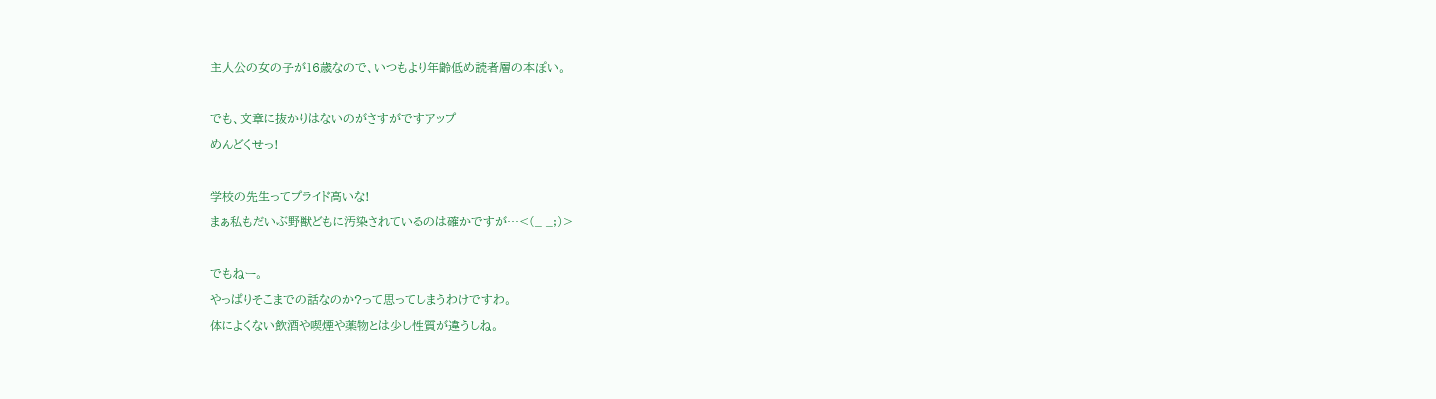主人公の女の子が16歳なので、いつもより年齢低め読者層の本ぽい。

でも、文章に抜かりはないのがさすがですアップ
めんどくせっ!

学校の先生ってプライド高いな!
まぁ私もだいぶ野獣どもに汚染されているのは確かですが…<(_ _;)>

でもねー。
やっぱりそこまでの話なのか?って思ってしまうわけですわ。
体によくない飲酒や喫煙や薬物とは少し性質が違うしね。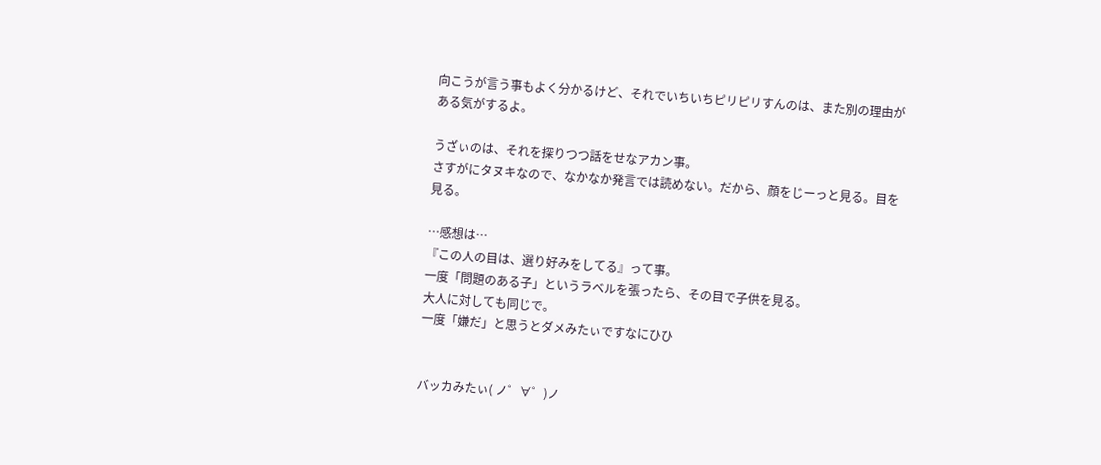向こうが言う事もよく分かるけど、それでいちいちピリピリすんのは、また別の理由がある気がするよ。

うざぃのは、それを探りつつ話をせなアカン事。
さすがにタヌキなので、なかなか発言では読めない。だから、顔をじーっと見る。目を見る。

…感想は…
『この人の目は、選り好みをしてる』って事。
一度「問題のある子」というラベルを張ったら、その目で子供を見る。
大人に対しても同じで。
一度「嫌だ」と思うとダメみたぃですなにひひ


バッカみたぃ( ノ゜∀゜)ノ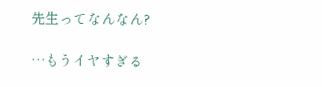先生ってなんなん?

…もうイヤすぎる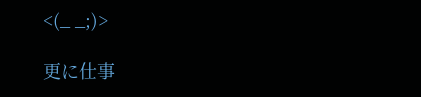<(_ _;)>

更に仕事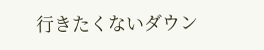行きたくないダウン